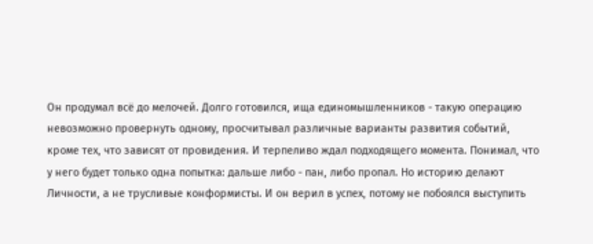Он продумал всё до мелочей. Долго готовился, ища единомышленников - такую операцию невозможно провернуть одному, просчитывал различные варианты развития событий, кроме тех, что зависят от провидения. И терпеливо ждал подходящего момента. Понимал, что у него будет только одна попытка: дальше либо - пан, либо пропал. Но историю делают Личности, а не трусливые конформисты. И он верил в успех, потому не побоялся выступить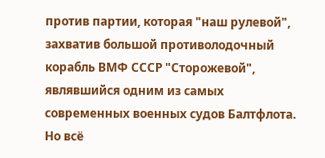против партии, которая "наш рулевой", захватив большой противолодочный корабль ВМФ СССР "Сторожевой", являвшийся одним из самых современных военных судов Балтфлота.
Но всё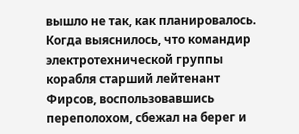вышло не так, как планировалось.
Когда выяснилось, что командир электротехнической группы корабля старший лейтенант Фирсов, воспользовавшись переполохом, сбежал на берег и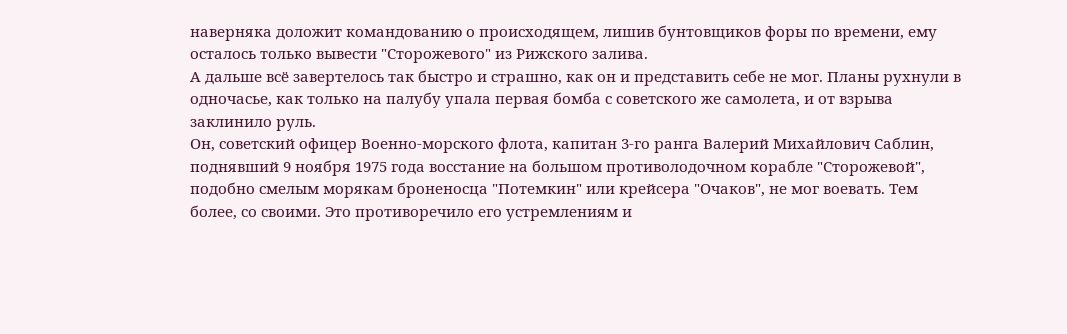наверняка доложит командованию о происходящем, лишив бунтовщиков форы по времени, ему осталось только вывести "Сторожевого" из Рижского залива.
А дальше всё завертелось так быстро и страшно, как он и представить себе не мог. Планы рухнули в одночасье, как только на палубу упала первая бомба с советского же самолета, и от взрыва заклинило руль.
Он, советский офицер Военно-морского флота, капитан 3-го ранга Валерий Михайлович Саблин, поднявший 9 ноября 1975 года восстание на большом противолодочном корабле "Сторожевой", подобно смелым морякам броненосца "Потемкин" или крейсера "Очаков", не мог воевать. Тем более, со своими. Это противоречило его устремлениям и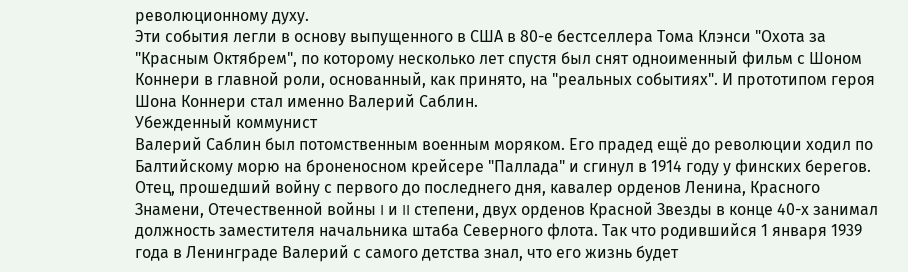революционному духу.
Эти события легли в основу выпущенного в США в 80-е бестселлера Тома Клэнси "Охота за "Красным Октябрем", по которому несколько лет спустя был снят одноименный фильм с Шоном Коннери в главной роли, основанный, как принято, на "реальных событиях". И прототипом героя Шона Коннери стал именно Валерий Саблин.
Убежденный коммунист
Валерий Саблин был потомственным военным моряком. Его прадед ещё до революции ходил по Балтийскому морю на броненосном крейсере "Паллада" и сгинул в 1914 году у финских берегов. Отец, прошедший войну с первого до последнего дня, кавалер орденов Ленина, Красного Знамени, Отечественной войны I и II степени, двух орденов Красной Звезды в конце 40-х занимал должность заместителя начальника штаба Северного флота. Так что родившийся 1 января 1939 года в Ленинграде Валерий с самого детства знал, что его жизнь будет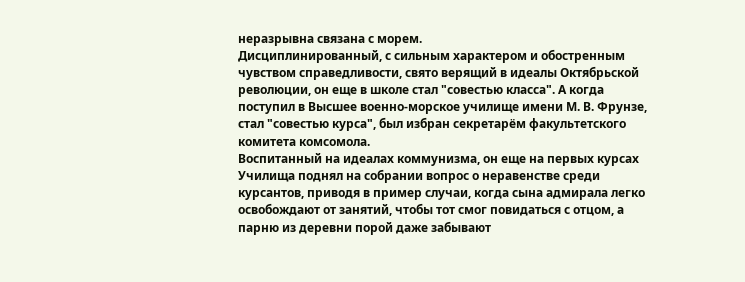неразрывна связана с морем.
Дисциплинированный, с сильным характером и обостренным чувством справедливости, свято верящий в идеалы Октябрьской революции, он еще в школе стал "совестью класса". А когда поступил в Высшее военно-морское училище имени М. В. Фрунзе, стал "совестью курса", был избран секретарём факультетского комитета комсомола.
Воспитанный на идеалах коммунизма, он еще на первых курсах Училища поднял на собрании вопрос о неравенстве среди курсантов, приводя в пример случаи, когда сына адмирала легко освобождают от занятий, чтобы тот смог повидаться с отцом, а парню из деревни порой даже забывают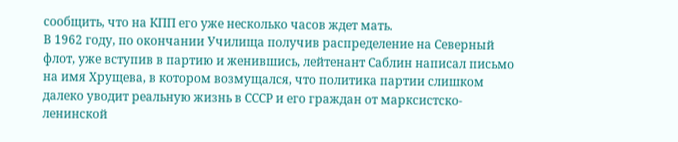сообщить, что на КПП его уже несколько часов ждет мать.
В 1962 году, по окончании Училища получив распределение на Северный флот, уже вступив в партию и женившись, лейтенант Саблин написал письмо на имя Хрущева, в котором возмущался, что политика партии слишком далеко уводит реальную жизнь в СССР и его граждан от марксистско-ленинской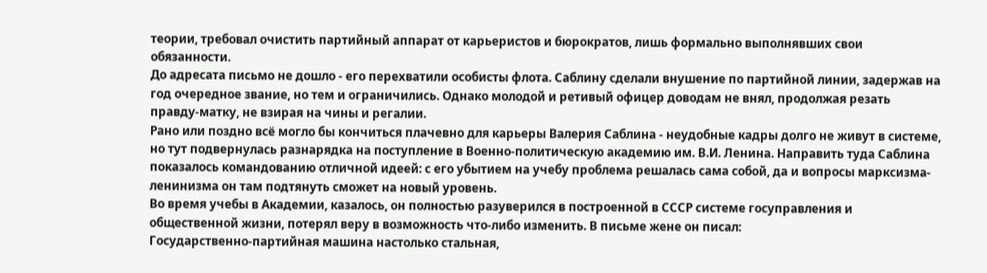теории, требовал очистить партийный аппарат от карьеристов и бюрократов, лишь формально выполнявших свои обязанности.
До адресата письмо не дошло - его перехватили особисты флота. Саблину сделали внушение по партийной линии, задержав на год очередное звание, но тем и ограничились. Однако молодой и ретивый офицер доводам не внял, продолжая резать правду-матку, не взирая на чины и регалии.
Рано или поздно всё могло бы кончиться плачевно для карьеры Валерия Саблина - неудобные кадры долго не живут в системе, но тут подвернулась разнарядка на поступление в Военно-политическую академию им. В.И. Ленина. Направить туда Саблина показалось командованию отличной идеей: с его убытием на учебу проблема решалась сама собой, да и вопросы марксизма-ленинизма он там подтянуть сможет на новый уровень.
Во время учебы в Академии, казалось, он полностью разуверился в построенной в СССР системе госуправления и общественной жизни, потерял веру в возможность что-либо изменить. В письме жене он писал:
Государственно-партийная машина настолько стальная,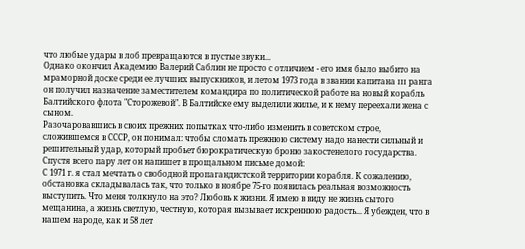что любые удары в лоб превращаются в пустые звуки...
Однако окончил Академию Валерий Саблин не просто с отличием - его имя было выбито на мраморной доске среди ее лучших выпускников, и летом 1973 года в звании капитана III ранга он получил назначение заместителем командира по политической работе на новый корабль Балтийского флота "Сторожевой". В Балтийске ему выделили жилье, и к нему переехали жена с сыном.
Разочаровавшись в своих прежних попытках что-либо изменить в советском строе, сложившемся в СССР, он понимал: чтобы сломать прежнюю систему надо нанести сильный и решительный удар, который пробьет бюрократическую броню закостенелого государства. Спустя всего пару лет он напишет в прощальном письме домой:
С 1971 г. я стал мечтать о свободной пропагандистской территории корабля. К сожалению, обстановка складывалась так, что только в ноябре 75-го появилась реальная возможность выступить. Что меня толкнуло на это? Любовь к жизни. Я имею в виду не жизнь сытого мещанина, а жизнь светлую, честную, которая вызывает искреннюю радость... Я убежден, что в нашем народе, как и 58 лет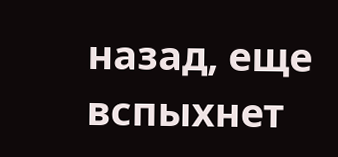назад, еще вспыхнет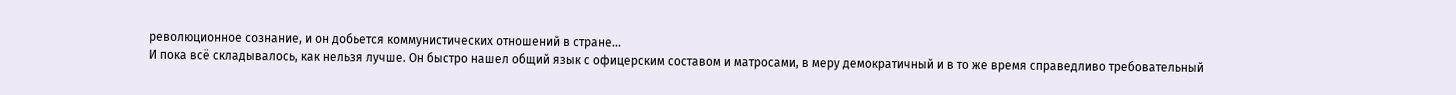революционное сознание, и он добьется коммунистических отношений в стране...
И пока всё складывалось, как нельзя лучше. Он быстро нашел общий язык с офицерским составом и матросами, в меру демократичный и в то же время справедливо требовательный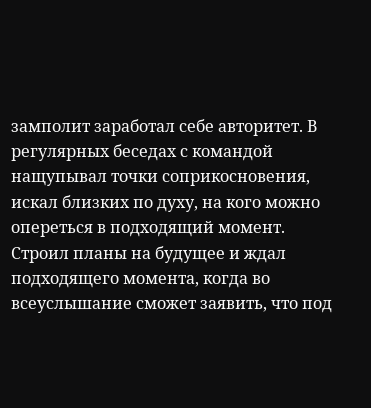замполит заработал себе авторитет. В регулярных беседах с командой нащупывал точки соприкосновения, искал близких по духу, на кого можно опереться в подходящий момент. Строил планы на будущее и ждал подходящего момента, когда во всеуслышание сможет заявить, что под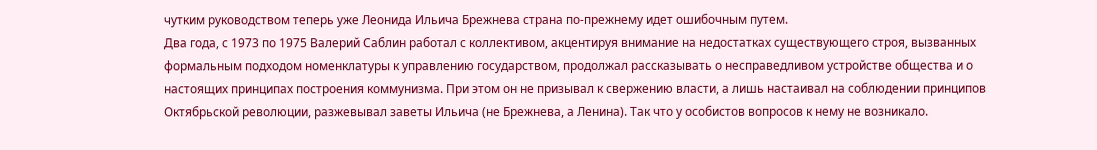чутким руководством теперь уже Леонида Ильича Брежнева страна по-прежнему идет ошибочным путем.
Два года, с 1973 по 1975 Валерий Саблин работал с коллективом, акцентируя внимание на недостатках существующего строя, вызванных формальным подходом номенклатуры к управлению государством, продолжал рассказывать о несправедливом устройстве общества и о настоящих принципах построения коммунизма. При этом он не призывал к свержению власти, а лишь настаивал на соблюдении принципов Октябрьской революции, разжевывал заветы Ильича (не Брежнева, а Ленина). Так что у особистов вопросов к нему не возникало.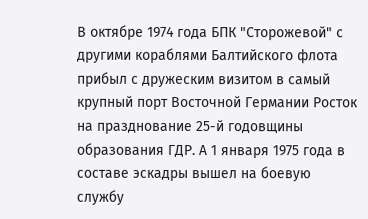В октябре 1974 года БПК "Сторожевой" с другими кораблями Балтийского флота прибыл с дружеским визитом в самый крупный порт Восточной Германии Росток на празднование 25-й годовщины образования ГДР. А 1 января 1975 года в составе эскадры вышел на боевую службу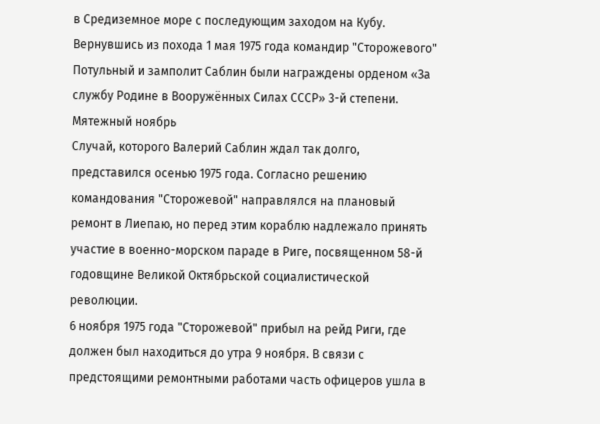в Средиземное море с последующим заходом на Кубу. Вернувшись из похода 1 мая 1975 года командир "Сторожевого" Потульный и замполит Саблин были награждены орденом «За службу Родине в Вооружённых Силах СССР» 3-й степени.
Мятежный ноябрь
Случай, которого Валерий Саблин ждал так долго, представился осенью 1975 года. Согласно решению командования "Сторожевой" направлялся на плановый ремонт в Лиепаю, но перед этим кораблю надлежало принять участие в военно-морском параде в Риге, посвященном 58-й годовщине Великой Октябрьской социалистической революции.
6 ноября 1975 года "Сторожевой" прибыл на рейд Риги, где должен был находиться до утра 9 ноября. В связи с предстоящими ремонтными работами часть офицеров ушла в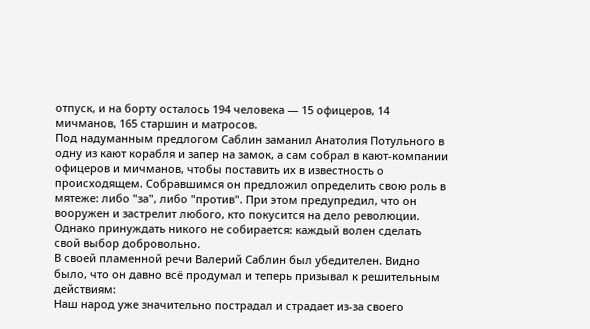отпуск, и на борту осталось 194 человека — 15 офицеров, 14 мичманов, 165 старшин и матросов.
Под надуманным предлогом Саблин заманил Анатолия Потульного в одну из кают корабля и запер на замок, а сам собрал в кают-компании офицеров и мичманов, чтобы поставить их в известность о происходящем. Собравшимся он предложил определить свою роль в мятеже: либо "за", либо "против". При этом предупредил, что он вооружен и застрелит любого, кто покусится на дело революции. Однако принуждать никого не собирается: каждый волен сделать свой выбор добровольно.
В своей пламенной речи Валерий Саблин был убедителен. Видно было, что он давно всё продумал и теперь призывал к решительным действиям:
Наш народ уже значительно пострадал и страдает из-за своего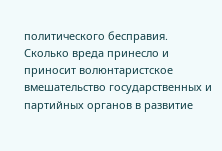политического бесправия. Сколько вреда принесло и приносит волюнтаристское вмешательство государственных и партийных органов в развитие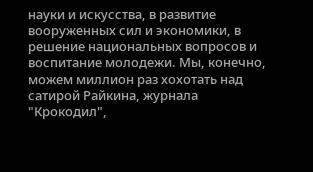науки и искусства, в развитие вооруженных сил и экономики, в решение национальных вопросов и воспитание молодежи. Мы, конечно, можем миллион раз хохотать над сатирой Райкина, журнала "Крокодил",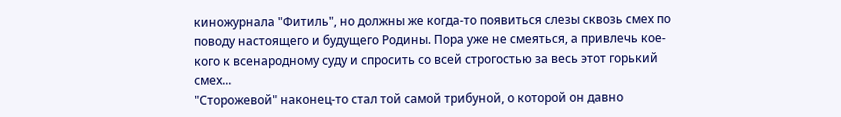киножурнала "Фитиль", но должны же когда-то появиться слезы сквозь смех по поводу настоящего и будущего Родины. Пора уже не смеяться, а привлечь кое-кого к всенародному суду и спросить со всей строгостью за весь этот горький смех...
"Сторожевой" наконец-то стал той самой трибуной, о которой он давно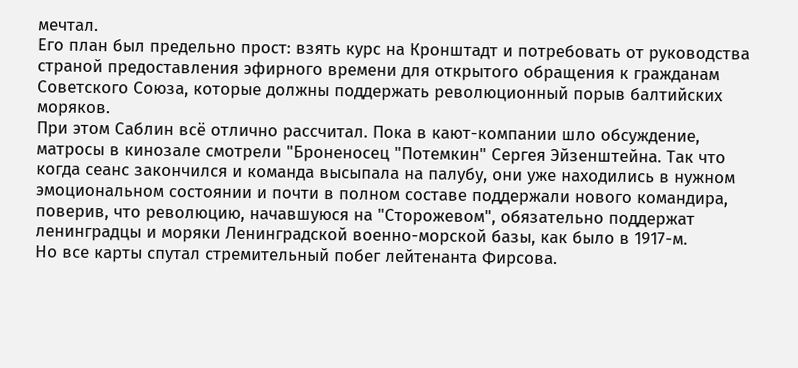мечтал.
Его план был предельно прост: взять курс на Кронштадт и потребовать от руководства страной предоставления эфирного времени для открытого обращения к гражданам Советского Союза, которые должны поддержать революционный порыв балтийских моряков.
При этом Саблин всё отлично рассчитал. Пока в кают-компании шло обсуждение, матросы в кинозале смотрели "Броненосец "Потемкин" Сергея Эйзенштейна. Так что когда сеанс закончился и команда высыпала на палубу, они уже находились в нужном эмоциональном состоянии и почти в полном составе поддержали нового командира, поверив, что революцию, начавшуюся на "Сторожевом", обязательно поддержат ленинградцы и моряки Ленинградской военно-морской базы, как было в 1917-м.
Но все карты спутал стремительный побег лейтенанта Фирсова.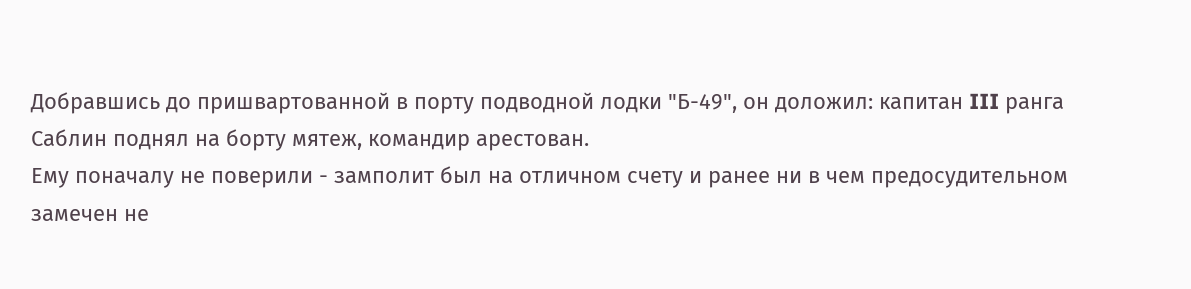Добравшись до пришвартованной в порту подводной лодки "Б-49", он доложил: капитан III ранга Саблин поднял на борту мятеж, командир арестован.
Ему поначалу не поверили - замполит был на отличном счету и ранее ни в чем предосудительном замечен не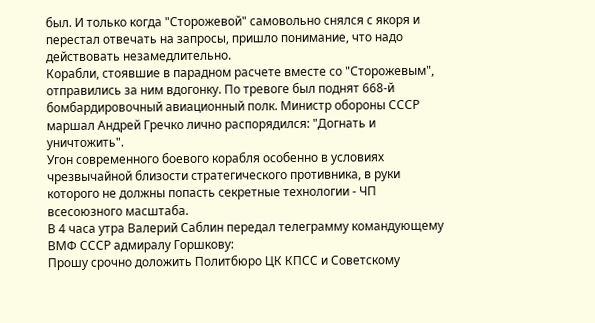был. И только когда "Сторожевой" самовольно снялся с якоря и перестал отвечать на запросы, пришло понимание, что надо действовать незамедлительно.
Корабли, стоявшие в парадном расчете вместе со "Сторожевым", отправились за ним вдогонку. По тревоге был поднят 668-й бомбардировочный авиационный полк. Министр обороны СССР маршал Андрей Гречко лично распорядился: "Догнать и уничтожить".
Угон современного боевого корабля особенно в условиях чрезвычайной близости стратегического противника, в руки которого не должны попасть секретные технологии - ЧП всесоюзного масштаба.
В 4 часа утра Валерий Саблин передал телеграмму командующему ВМФ СССР адмиралу Горшкову:
Прошу срочно доложить Политбюро ЦК КПСС и Советскому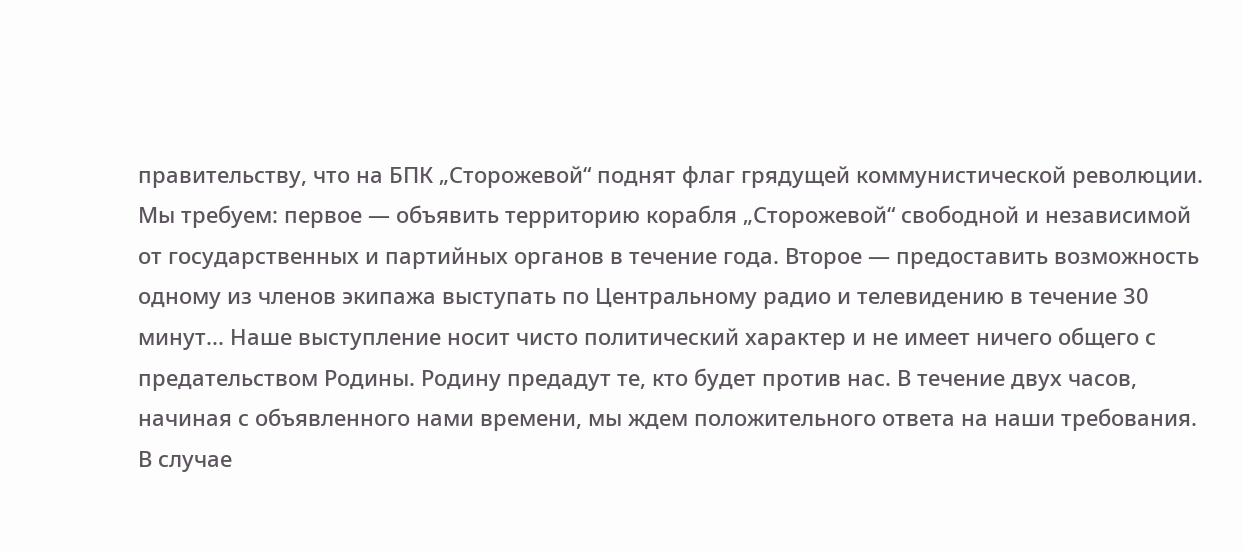правительству, что на БПК „Сторожевой“ поднят флаг грядущей коммунистической революции. Мы требуем: первое — объявить территорию корабля „Сторожевой“ свободной и независимой от государственных и партийных органов в течение года. Второе — предоставить возможность одному из членов экипажа выступать по Центральному радио и телевидению в течение 30 минут... Наше выступление носит чисто политический характер и не имеет ничего общего с предательством Родины. Родину предадут те, кто будет против нас. В течение двух часов, начиная с объявленного нами времени, мы ждем положительного ответа на наши требования. В случае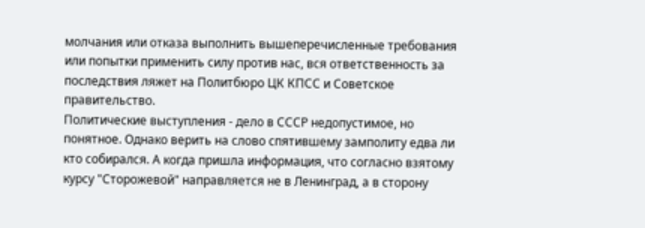молчания или отказа выполнить вышеперечисленные требования или попытки применить силу против нас, вся ответственность за последствия ляжет на Политбюро ЦК КПСС и Советское правительство.
Политические выступления - дело в СССР недопустимое, но понятное. Однако верить на слово спятившему замполиту едва ли кто собирался. А когда пришла информация, что согласно взятому курсу "Сторожевой" направляется не в Ленинград, а в сторону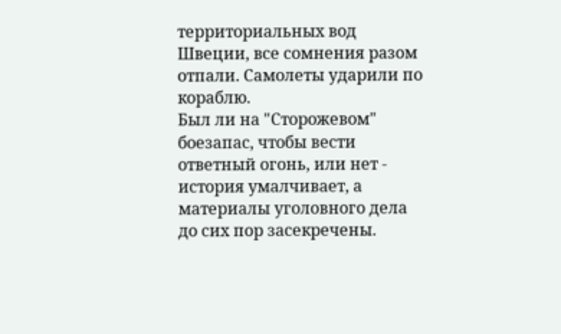территориальных вод Швеции, все сомнения разом отпали. Самолеты ударили по кораблю.
Был ли на "Сторожевом" боезапас, чтобы вести ответный огонь, или нет - история умалчивает, а материалы уголовного дела до сих пор засекречены.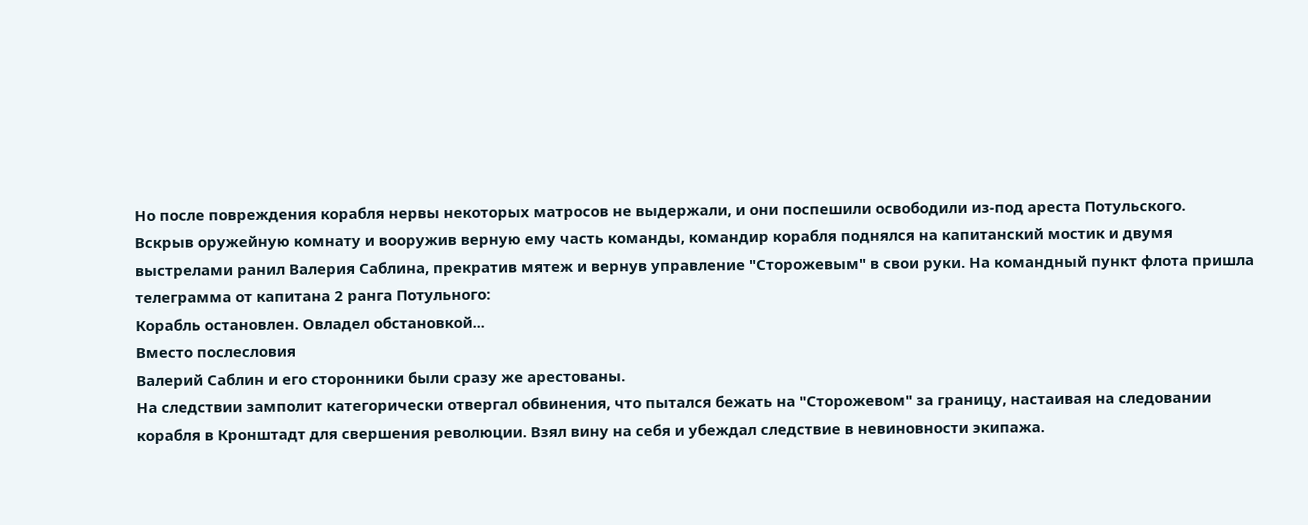Но после повреждения корабля нервы некоторых матросов не выдержали, и они поспешили освободили из-под ареста Потульского.
Вскрыв оружейную комнату и вооружив верную ему часть команды, командир корабля поднялся на капитанский мостик и двумя выстрелами ранил Валерия Саблина, прекратив мятеж и вернув управление "Сторожевым" в свои руки. На командный пункт флота пришла телеграмма от капитана 2 ранга Потульного:
Корабль остановлен. Овладел обстановкой...
Вместо послесловия
Валерий Саблин и его сторонники были сразу же арестованы.
На следствии замполит категорически отвергал обвинения, что пытался бежать на "Сторожевом" за границу, настаивая на следовании корабля в Кронштадт для свершения революции. Взял вину на себя и убеждал следствие в невиновности экипажа.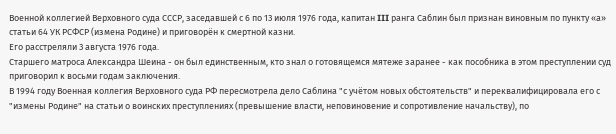Военной коллегией Верховного суда СССР, заседавшей с 6 по 13 июля 1976 года, капитан III ранга Саблин был признан виновным по пункту «а» статьи 64 УК РСФСР (измена Родине) и приговорён к смертной казни.
Его расстреляли 3 августа 1976 года.
Старшего матроса Александра Шеина - он был единственным, кто знал о готовящемся мятеже заранее - как пособника в этом преступлении суд приговорил к восьми годам заключения.
В 1994 году Военная коллегия Верховного суда РФ пересмотрела дело Саблина "с учётом новых обстоятельств" и переквалифицировала его с "измены Родине" на статьи о воинских преступлениях (превышение власти, неповиновение и сопротивление начальству), по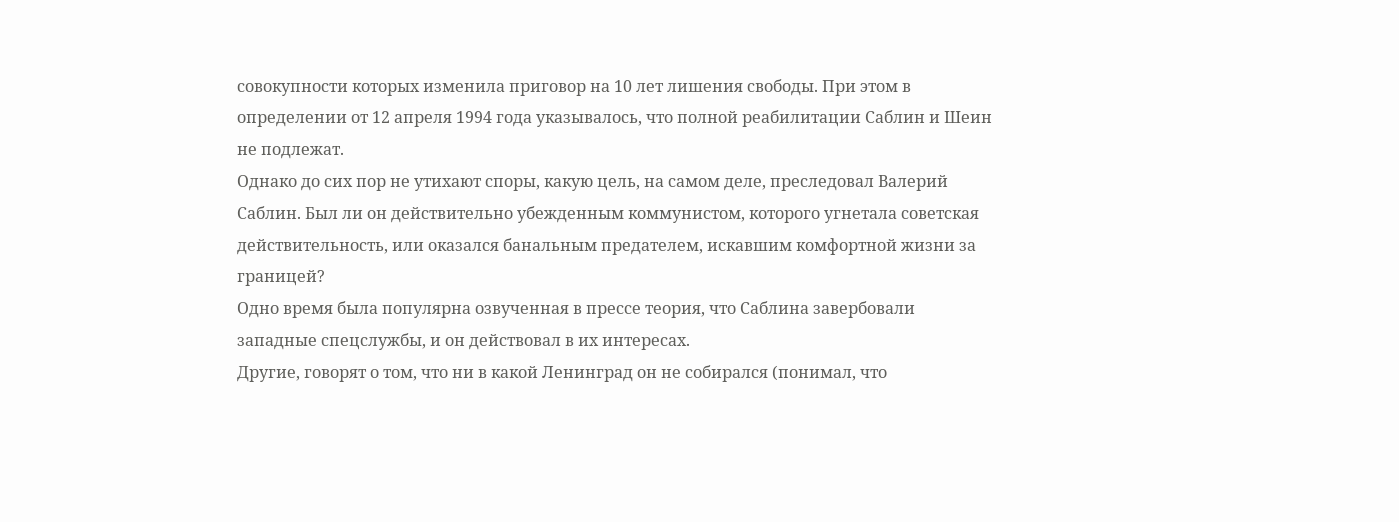совокупности которых изменила приговор на 10 лет лишения свободы. При этом в определении от 12 апреля 1994 года указывалось, что полной реабилитации Саблин и Шеин не подлежат.
Однако до сих пор не утихают споры, какую цель, на самом деле, преследовал Валерий Саблин. Был ли он действительно убежденным коммунистом, которого угнетала советская действительность, или оказался банальным предателем, искавшим комфортной жизни за границей?
Одно время была популярна озвученная в прессе теория, что Саблина завербовали западные спецслужбы, и он действовал в их интересах.
Другие, говорят о том, что ни в какой Ленинград он не собирался (понимал, что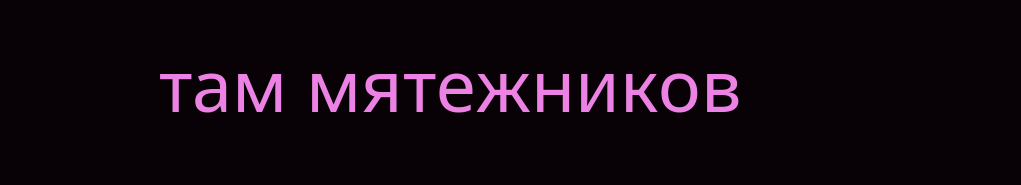там мятежников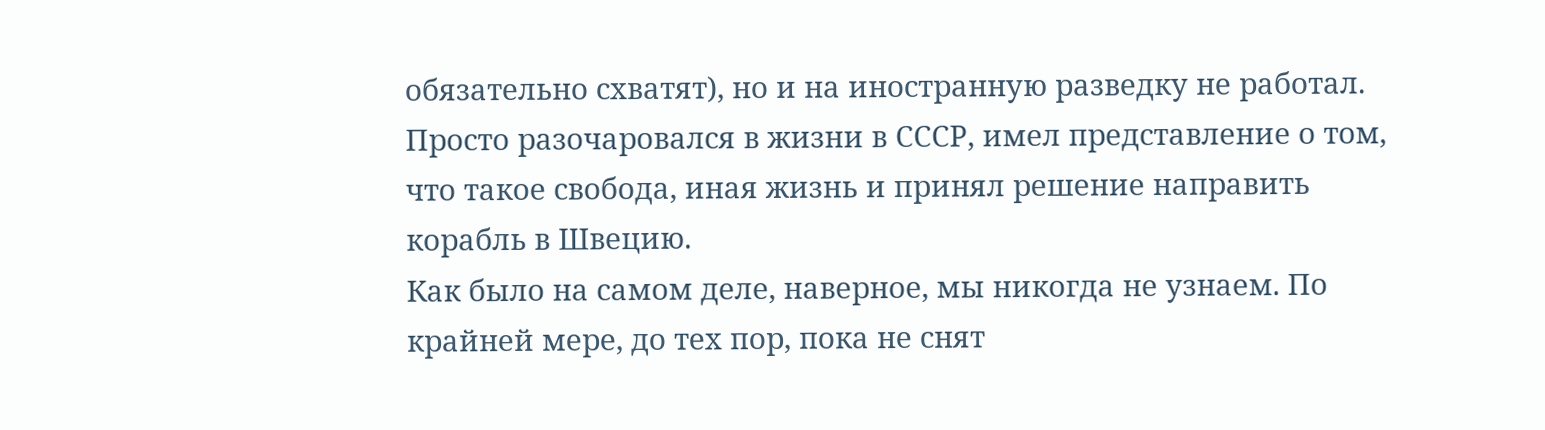обязательно схватят), но и на иностранную разведку не работал. Просто разочаровался в жизни в СССР, имел представление о том, что такое свобода, иная жизнь и принял решение направить корабль в Швецию.
Как было на самом деле, наверное, мы никогда не узнаем. По крайней мере, до тех пор, пока не снят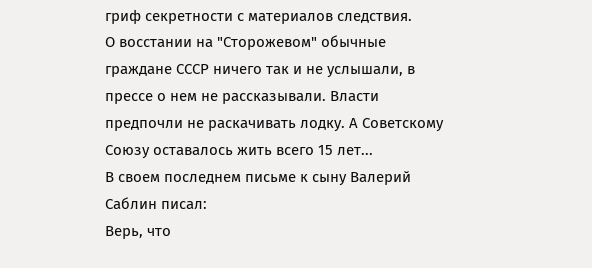гриф секретности с материалов следствия.
О восстании на "Сторожевом" обычные граждане СССР ничего так и не услышали, в прессе о нем не рассказывали. Власти предпочли не раскачивать лодку. А Советскому Союзу оставалось жить всего 15 лет...
В своем последнем письме к сыну Валерий Саблин писал:
Верь, что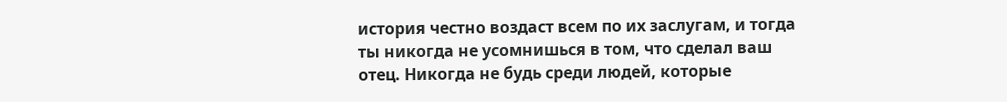история честно воздаст всем по их заслугам, и тогда ты никогда не усомнишься в том, что сделал ваш отец. Никогда не будь среди людей, которые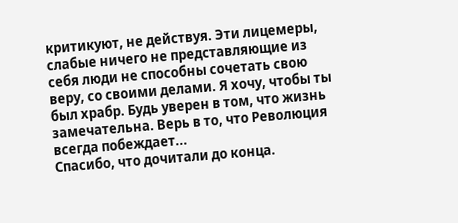критикуют, не действуя. Эти лицемеры, слабые ничего не представляющие из себя люди не способны сочетать свою веру, со своими делами. Я хочу, чтобы ты был храбр. Будь уверен в том, что жизнь замечательна. Верь в то, что Революция всегда побеждает...
Спасибо, что дочитали до конца.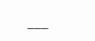___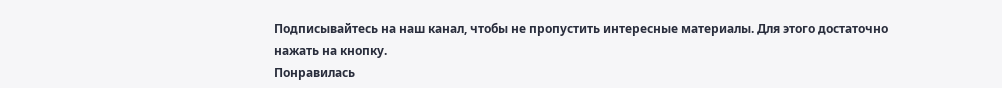Подписывайтесь на наш канал, чтобы не пропустить интересные материалы. Для этого достаточно нажать на кнопку.
Понравилась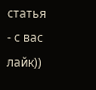статья - с вас лайк))